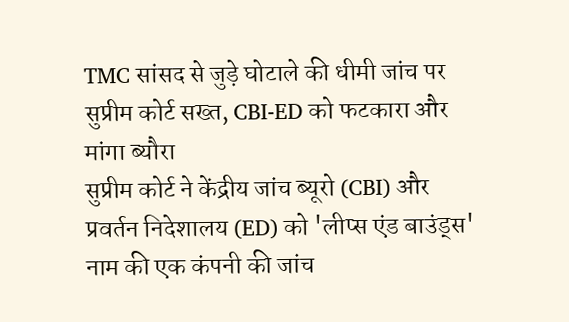TMC सांसद से जुड़े घोटाले की धीमी जांच पर सुप्रीम कोर्ट सख्त, CBI-ED को फटकारा और मांगा ब्यौरा
सुप्रीम कोर्ट ने केंद्रीय जांच ब्यूरो (CBI) और प्रवर्तन निदेशालय (ED) को 'लीप्स एंड बाउंड्स' नाम की एक कंपनी की जांच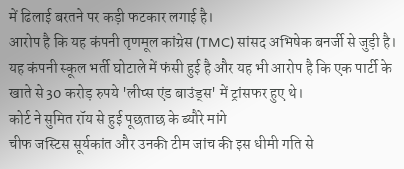में ढिलाई बरतने पर कड़ी फटकार लगाई है।
आरोप है कि यह कंपनी तृणमूल कांग्रेस (TMC) सांसद अभिषेक बनर्जी से जुड़ी है। यह कंपनी स्कूल भर्ती घोटाले में फंसी हुई है और यह भी आरोप है कि एक पार्टी के खाते से 30 करोड़ रुपये 'लीप्स एंड बाउंड्स' में ट्रांसफर हुए थे।
कोर्ट ने सुमित रॉय से हुई पूछताछ के ब्यौरे मांगे
चीफ जस्टिस सूर्यकांत और उनकी टीम जांच की इस धीमी गति से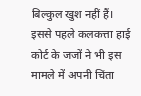बिल्कुल खुश नहीं हैं।
इससे पहले कलकत्ता हाई कोर्ट के जजों ने भी इस मामले में अपनी चिंता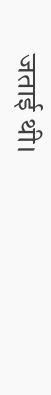जताई थी।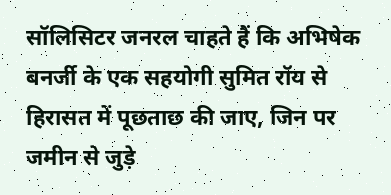सॉलिसिटर जनरल चाहते हैं कि अभिषेक बनर्जी के एक सहयोगी सुमित रॉय से हिरासत में पूछताछ की जाए, जिन पर जमीन से जुड़े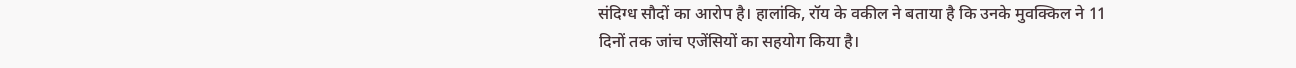संदिग्ध सौदों का आरोप है। हालांकि, रॉय के वकील ने बताया है कि उनके मुवक्किल ने 11 दिनों तक जांच एजेंसियों का सहयोग किया है।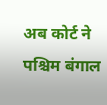अब कोर्ट ने पश्चिम बंगाल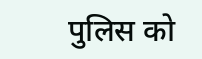पुलिस को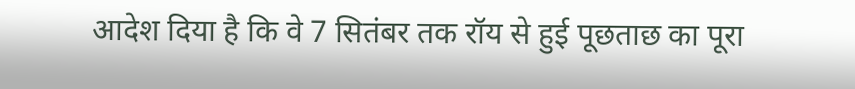आदेश दिया है कि वे 7 सितंबर तक रॉय से हुई पूछताछ का पूरा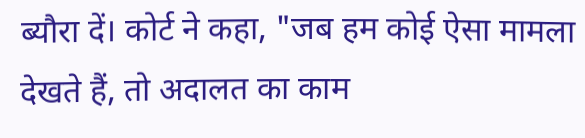ब्यौरा दें। कोर्ट ने कहा, "जब हम कोई ऐसा मामला देखते हैं, तो अदालत का काम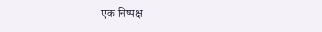एक निष्पक्ष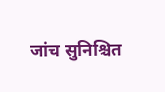जांच सुनिश्चित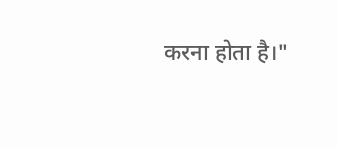करना होता है।"